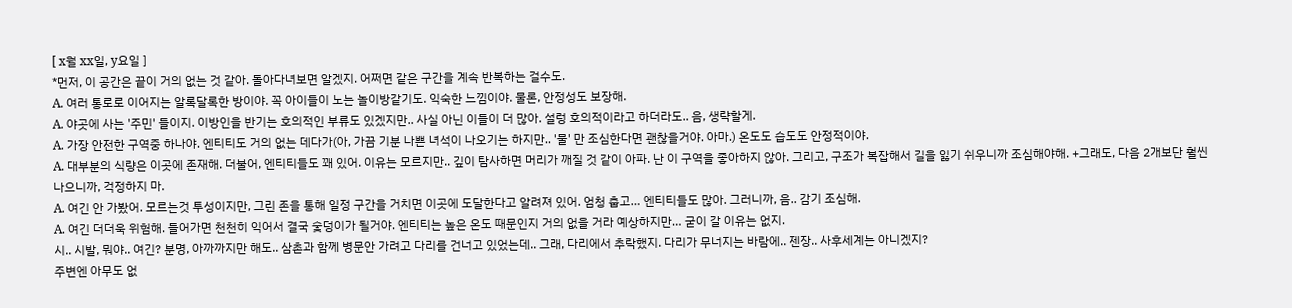[ x월 xx일, y요일 ]
*먼저, 이 공간은 끝이 거의 없는 것 같아. 돌아다녀보면 알겠지. 어쩌면 같은 구간을 계속 반복하는 걸수도.
A. 여러 통로로 이어지는 알록달록한 방이야. 꼭 아이들이 노는 놀이방같기도. 익숙한 느낌이야. 물론, 안정성도 보장해.
A. 야곳에 사는 '주민' 들이지. 이방인을 반기는 호의적인 부류도 있겠지만.. 사실 아닌 이들이 더 많아. 설렁 호의적이라고 하더라도.. 음, 생략할게.
A. 가장 안전한 구역중 하나야. 엔티티도 거의 없는 데다가(아, 가끔 기분 나쁜 녀석이 나오기는 하지만.. '물' 만 조심한다면 괜찮을거야. 아마.) 온도도 습도도 안정적이야.
A. 대부분의 식량은 이곳에 존재해. 더불어, 엔티티들도 꽤 있어. 이유는 모르지만.. 깊이 탐사하면 머리가 깨질 것 같이 아파. 난 이 구역을 좋아하지 않아. 그리고, 구조가 복잡해서 길을 잃기 쉬우니까 조심해야해. +그래도, 다음 2개보단 훨씬 나으니까, 걱정하지 마.
A. 여긴 안 가봤어. 모르는것 투성이지만, 그린 존을 통해 일정 구간을 거치면 이곳에 도달한다고 알려져 있어. 엄청 춥고… 엔티티들도 많아. 그러니까, 음.. 감기 조심해.
A. 여긴 더더욱 위험해. 들어가면 천천히 익어서 결국 숯덩이가 될거야. 엔티티는 높은 온도 때문인지 거의 없을 거라 예상하지만… 굳이 갈 이유는 없지.
시.. 시발, 뭐야.. 여긴? 분명, 아까까지만 해도.. 삼촌과 함께 병문안 가려고 다리를 건너고 있었는데.. 그래, 다리에서 추락했지. 다리가 무너지는 바람에.. 젠장.. 사후세계는 아니겠지?
주변엔 아무도 없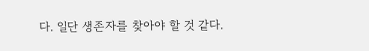다. 일단 생존자를 찾아야 할 것 같다.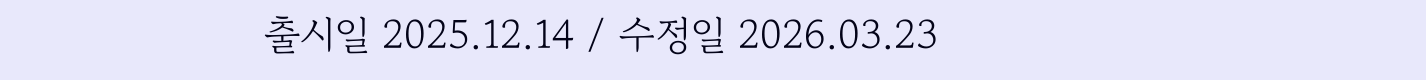출시일 2025.12.14 / 수정일 2026.03.23